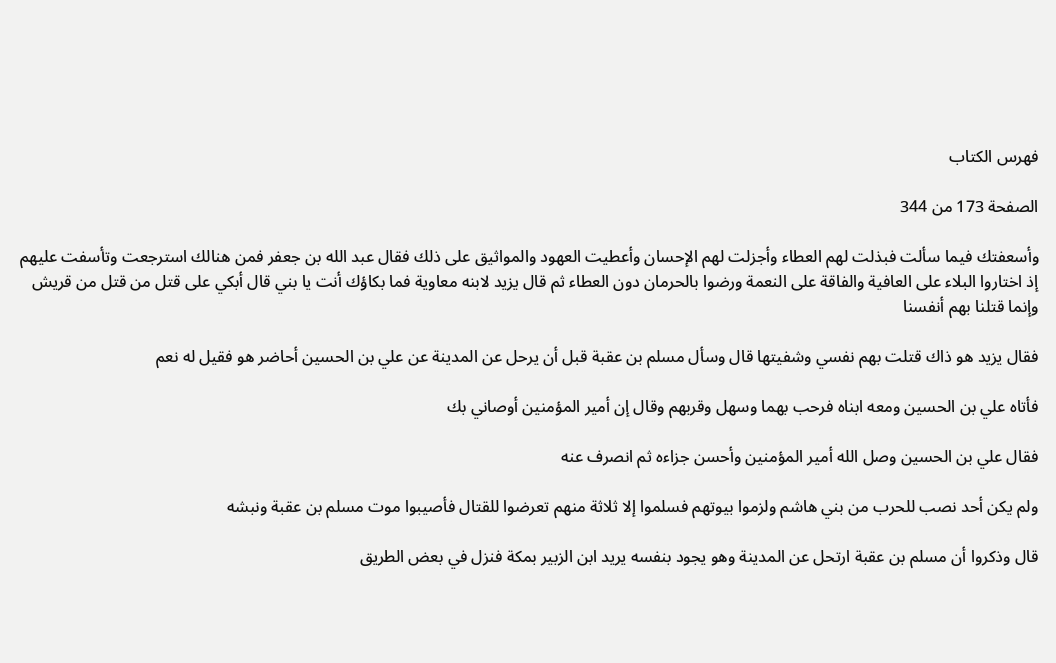فهرس الكتاب

الصفحة 173 من 344

وأسعفتك فيما سألت فبذلت لهم العطاء وأجزلت لهم الإحسان وأعطيت العهود والمواثيق على ذلك فقال عبد الله بن جعفر فمن هنالك استرجعت وتأسفت عليهم إذ اختاروا البلاء على العافية والفاقة على النعمة ورضوا بالحرمان دون العطاء ثم قال يزيد لابنه معاوية فما بكاؤك أنت يا بني قال أبكي على قتل من قتل من قريش وإنما قتلنا بهم أنفسنا

فقال يزيد هو ذاك قتلت بهم نفسي وشفيتها قال وسأل مسلم بن عقبة قبل أن يرحل عن المدينة عن علي بن الحسين أحاضر هو فقيل له نعم

فأتاه علي بن الحسين ومعه ابناه فرحب بهما وسهل وقربهم وقال إن أمير المؤمنين أوصاني بك

فقال علي بن الحسين وصل الله أمير المؤمنين وأحسن جزاءه ثم انصرف عنه

ولم يكن أحد نصب للحرب من بني هاشم ولزموا بيوتهم فسلموا إلا ثلاثة منهم تعرضوا للقتال فأصيبوا موت مسلم بن عقبة ونبشه

قال وذكروا أن مسلم بن عقبة ارتحل عن المدينة وهو يجود بنفسه يريد ابن الزبير بمكة فنزل في بعض الطريق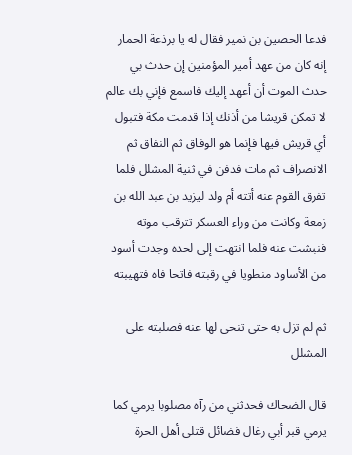فدعا الحصين بن نمير فقال له يا برذعة الحمار إنه كان من عهد أمير المؤمنين إن حدث بي حدث الموت أن أعهد إليك فاسمع فإني بك عالم لا تمكن قريشا من أذنك إذا قدمت مكة فتبول أي قريش فيها فإنما هو الوفاق ثم النفاق ثم الانصراف ثم مات فدفن في ثنية المشلل فلما تفرق القوم عنه أتته أم ولد ليزيد بن عبد الله بن زمعة وكانت من وراء العسكر تترقب موته فنبشت عنه فلما انتهت إلى لحده وجدت أسود من الأساود منطويا في رقبته فاتحا فاه فتهيبته

ثم لم تزل به حتى تنحى لها عنه فصلبته على المشلل

قال الضحاك فحدثني من رآه مصلوبا يرمي كما يرمي قبر أبي رغال فضائل قتلى أهل الحرة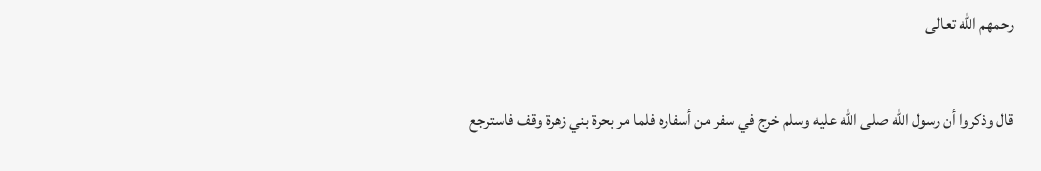رحمهم الله تعالى

قال وذكروا أن رسول الله صلى الله عليه وسلم خرج في سفر من أسفاره فلما مر بحرة بني زهرة وقف فاسترجع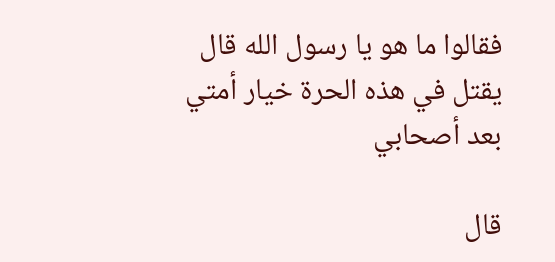فقالوا ما هو يا رسول الله قال يقتل في هذه الحرة خيار أمتي بعد أصحابي

قال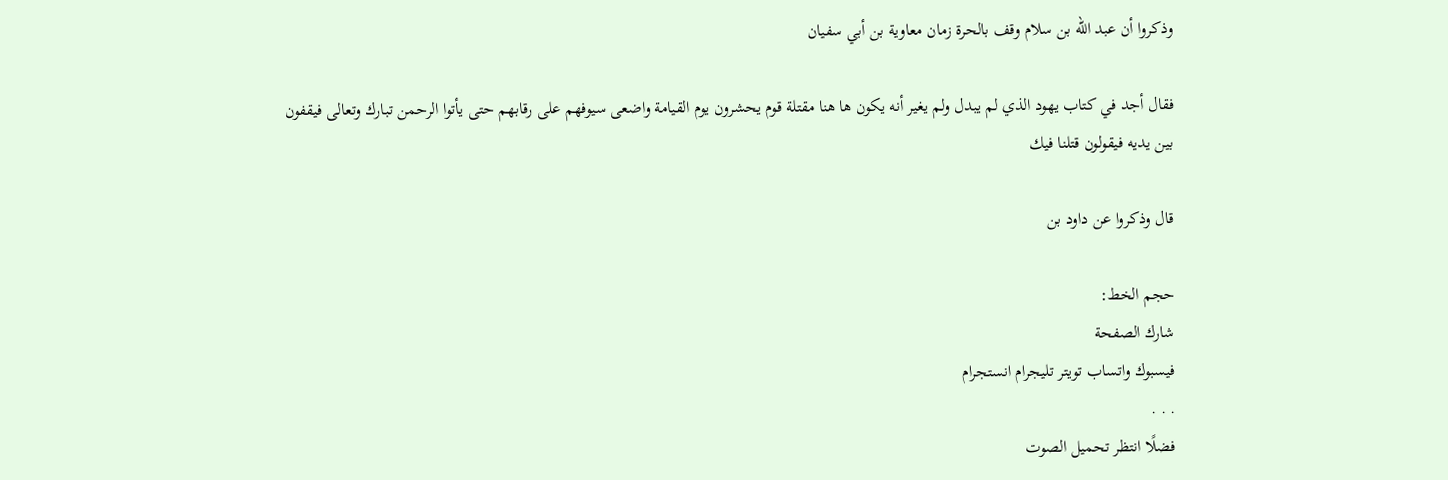وذكروا أن عبد الله بن سلام وقف بالحرة زمان معاوية بن أبي سفيان

فقال أجد في كتاب يهود الذي لم يبدل ولم يغير أنه يكون ها هنا مقتلة قوم يحشرون يوم القيامة واضعى سيوفهم على رقابهم حتى يأتوا الرحمن تبارك وتعالى فيقفون بين يديه فيقولون قتلنا فيك

قال وذكروا عن داود بن

حجم الخط:
شارك الصفحة
فيسبوك واتساب تويتر تليجرام انستجرام
. . .
فضلًا انتظر تحميل الصوت